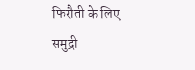फिरौती के लिए समुद्री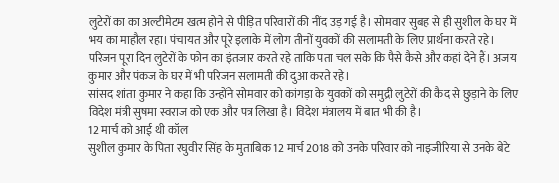लुटेरों का का अल्टीमेटम खत्म होने से पीड़ित परिवारों की नींद उड़ गई है। सोमवार सुबह से ही सुशील के घर में भय का माहौल रहा। पंचायत और पूरे इलाके में लोग तीनों युवकों की सलामती के लिए प्रार्थना करते रहे।
परिजन पूरा दिन लुटेरों के फोन का इंतजार करते रहे ताकि पता चल सके कि पैसे कैसे और कहां देने हैं। अजय कुमार और पंकज के घर में भी परिजन सलामती की दुआ करते रहे।
सांसद शांता कुमार ने कहा कि उन्होंने सोमवार को कांगड़ा के युवकों को समुद्री लुटेरों की कैद से छुड़ाने के लिए विदेश मंत्री सुषमा स्वराज को एक और पत्र लिखा है। विदेश मंत्रालय में बात भी की है।
12 मार्च को आई थी कॉल
सुशील कुमार के पिता रघुवीर सिंह के मुताबिक 12 मार्च 2018 को उनके परिवार को नाइजीरिया से उनके बेटे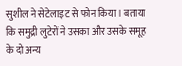सुशील ने सेटेलाइट से फोन किया। बताया कि समुद्री लुटेरों ने उसका और उसके समूह के दो अन्य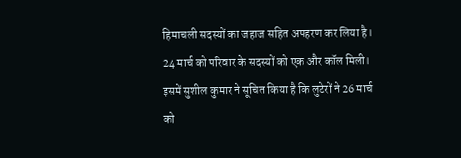हिमाचली सदस्यों का जहाज सहित अपहरण कर लिया है।
24 मार्च को परिवार के सदस्यों को एक और कॉल मिली। इसमें सुशील कुमार ने सूचित किया है कि लुटेरों ने 26 मार्च को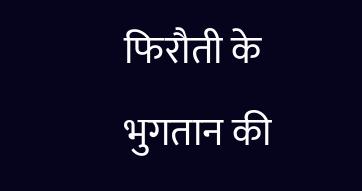फिरौती के भुगतान की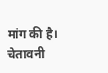मांग की है। चेतावनी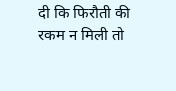दी कि फिरौती की रकम न मिली तो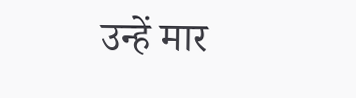उन्हें मार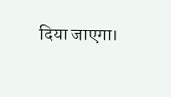दिया जाएगा।